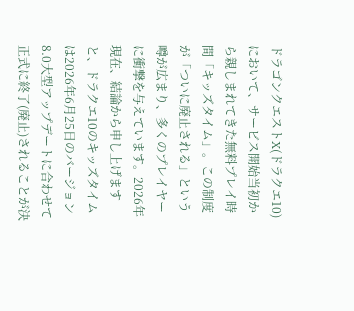ドラゴンクエストX(ドラクエ10)において、サービス開始当初から親しまれてきた無料プレイ時間「キッズタイム」。この制度が「ついに廃止される」という噂が広まり、多くのプレイヤーに衝撃を与えています。2026年現在、結論から申し上げますと、ドラクエ10のキッズタイムは2026年6月25日のバージョン8.0大型アップデートに合わせて正式に終了(廃止)されることが決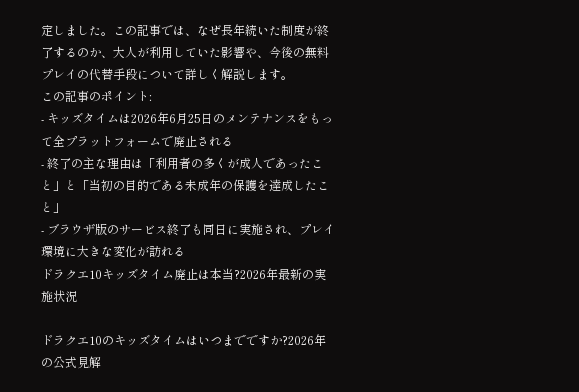定しました。この記事では、なぜ長年続いた制度が終了するのか、大人が利用していた影響や、今後の無料プレイの代替手段について詳しく解説します。
この記事のポイント:
- キッズタイムは2026年6月25日のメンテナンスをもって全プラットフォームで廃止される
- 終了の主な理由は「利用者の多くが成人であったこと」と「当初の目的である未成年の保護を達成したこと」
- ブラウザ版のサービス終了も同日に実施され、プレイ環境に大きな変化が訪れる
ドラクエ10キッズタイム廃止は本当?2026年最新の実施状況

ドラクエ10のキッズタイムはいつまでですか?2026年の公式見解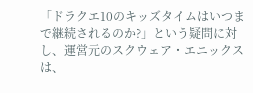「ドラクエ10のキッズタイムはいつまで継続されるのか?」という疑問に対し、運営元のスクウェア・エニックスは、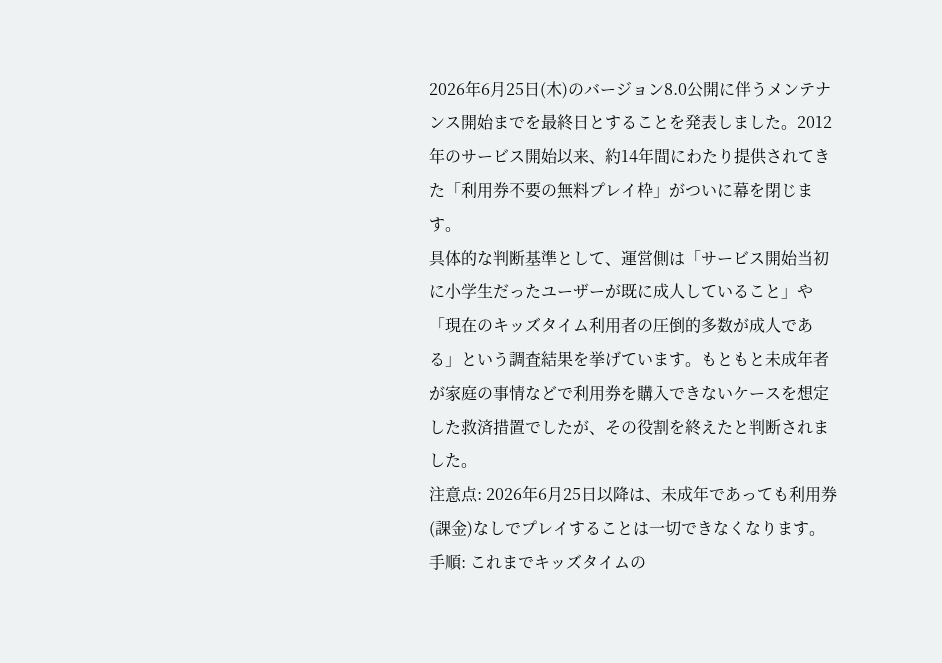2026年6月25日(木)のバージョン8.0公開に伴うメンテナンス開始までを最終日とすることを発表しました。2012年のサービス開始以来、約14年間にわたり提供されてきた「利用券不要の無料プレイ枠」がついに幕を閉じます。
具体的な判断基準として、運営側は「サービス開始当初に小学生だったユーザーが既に成人していること」や「現在のキッズタイム利用者の圧倒的多数が成人である」という調査結果を挙げています。もともと未成年者が家庭の事情などで利用券を購入できないケースを想定した救済措置でしたが、その役割を終えたと判断されました。
注意点: 2026年6月25日以降は、未成年であっても利用券(課金)なしでプレイすることは一切できなくなります。
手順: これまでキッズタイムの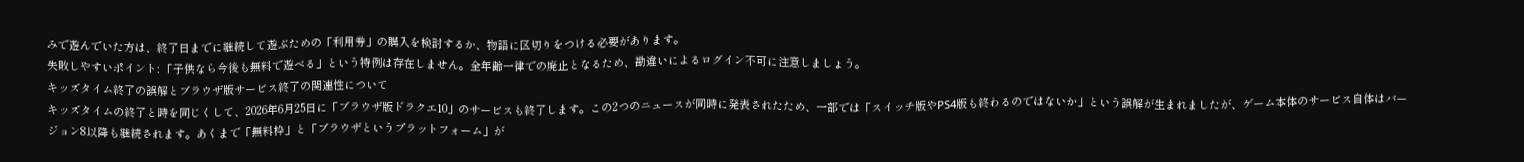みで遊んでいた方は、終了日までに継続して遊ぶための「利用券」の購入を検討するか、物語に区切りをつける必要があります。
失敗しやすいポイント: 「子供なら今後も無料で遊べる」という特例は存在しません。全年齢一律での廃止となるため、勘違いによるログイン不可に注意しましょう。
キッズタイム終了の誤解とブラウザ版サービス終了の関連性について
キッズタイムの終了と時を同じくして、2026年6月25日に「ブラウザ版ドラクエ10」のサービスも終了します。この2つのニュースが同時に発表されたため、一部では「スイッチ版やPS4版も終わるのではないか」という誤解が生まれましたが、ゲーム本体のサービス自体はバージョン8以降も継続されます。あくまで「無料枠」と「ブラウザというプラットフォーム」が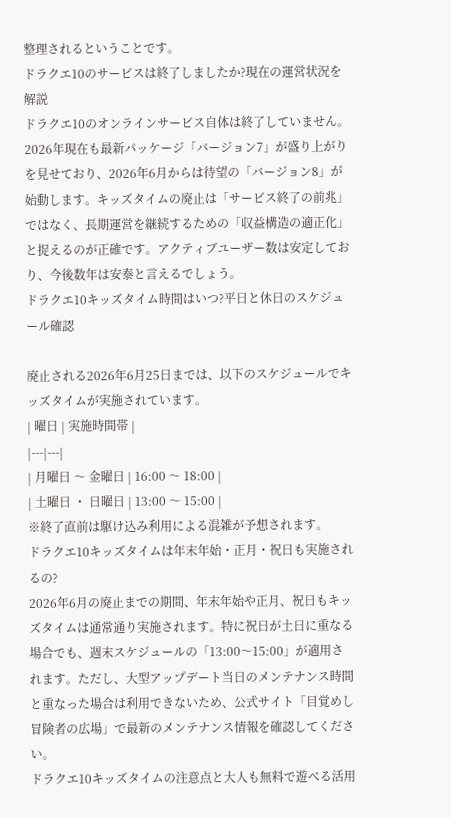整理されるということです。
ドラクエ10のサービスは終了しましたか?現在の運営状況を解説
ドラクエ10のオンラインサービス自体は終了していません。2026年現在も最新パッケージ「バージョン7」が盛り上がりを見せており、2026年6月からは待望の「バージョン8」が始動します。キッズタイムの廃止は「サービス終了の前兆」ではなく、長期運営を継続するための「収益構造の適正化」と捉えるのが正確です。アクティブユーザー数は安定しており、今後数年は安泰と言えるでしょう。
ドラクエ10キッズタイム時間はいつ?平日と休日のスケジュール確認

廃止される2026年6月25日までは、以下のスケジュールでキッズタイムが実施されています。
| 曜日 | 実施時間帯 |
|---|---|
| 月曜日 〜 金曜日 | 16:00 〜 18:00 |
| 土曜日 ・ 日曜日 | 13:00 〜 15:00 |
※終了直前は駆け込み利用による混雑が予想されます。
ドラクエ10キッズタイムは年末年始・正月・祝日も実施されるの?
2026年6月の廃止までの期間、年末年始や正月、祝日もキッズタイムは通常通り実施されます。特に祝日が土日に重なる場合でも、週末スケジュールの「13:00〜15:00」が適用されます。ただし、大型アップデート当日のメンテナンス時間と重なった場合は利用できないため、公式サイト「目覚めし冒険者の広場」で最新のメンテナンス情報を確認してください。
ドラクエ10キッズタイムの注意点と大人も無料で遊べる活用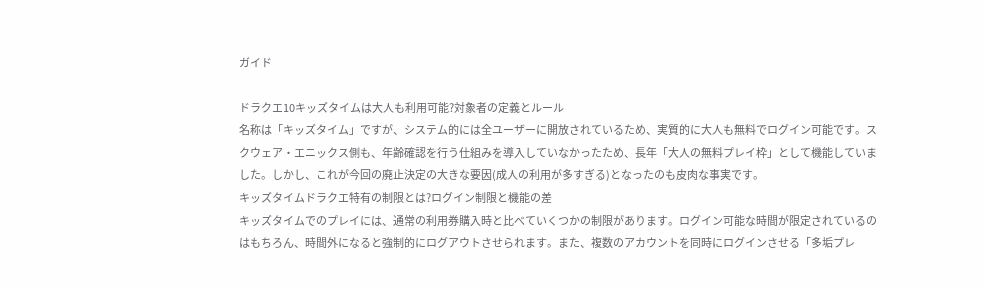ガイド

ドラクエ10キッズタイムは大人も利用可能?対象者の定義とルール
名称は「キッズタイム」ですが、システム的には全ユーザーに開放されているため、実質的に大人も無料でログイン可能です。スクウェア・エニックス側も、年齢確認を行う仕組みを導入していなかったため、長年「大人の無料プレイ枠」として機能していました。しかし、これが今回の廃止決定の大きな要因(成人の利用が多すぎる)となったのも皮肉な事実です。
キッズタイムドラクエ特有の制限とは?ログイン制限と機能の差
キッズタイムでのプレイには、通常の利用券購入時と比べていくつかの制限があります。ログイン可能な時間が限定されているのはもちろん、時間外になると強制的にログアウトさせられます。また、複数のアカウントを同時にログインさせる「多垢プレ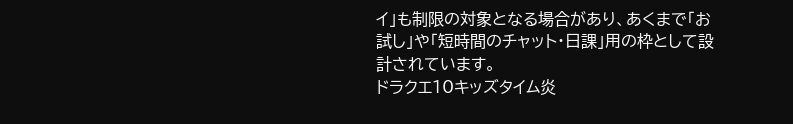イ」も制限の対象となる場合があり、あくまで「お試し」や「短時間のチャット・日課」用の枠として設計されています。
ドラクエ10キッズタイム炎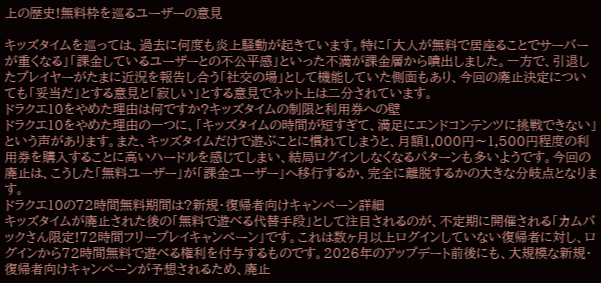上の歴史!無料枠を巡るユーザーの意見

キッズタイムを巡っては、過去に何度も炎上騒動が起きています。特に「大人が無料で居座ることでサーバーが重くなる」「課金しているユーザーとの不公平感」といった不満が課金層から噴出しました。一方で、引退したプレイヤーがたまに近況を報告し合う「社交の場」として機能していた側面もあり、今回の廃止決定についても「妥当だ」とする意見と「寂しい」とする意見でネット上は二分されています。
ドラクエ10をやめた理由は何ですか?キッズタイムの制限と利用券への壁
ドラクエ10をやめた理由の一つに、「キッズタイムの時間が短すぎて、満足にエンドコンテンツに挑戦できない」という声があります。また、キッズタイムだけで遊ぶことに慣れてしまうと、月額1,000円〜1,500円程度の利用券を購入することに高いハードルを感じてしまい、結局ログインしなくなるパターンも多いようです。今回の廃止は、こうした「無料ユーザー」が「課金ユーザー」へ移行するか、完全に離脱するかの大きな分岐点となります。
ドラクエ10の72時間無料期間は?新規・復帰者向けキャンペーン詳細
キッズタイムが廃止された後の「無料で遊べる代替手段」として注目されるのが、不定期に開催される「カムバックさん限定!72時間フリープレイキャンペーン」です。これは数ヶ月以上ログインしていない復帰者に対し、ログインから72時間無料で遊べる権利を付与するものです。2026年のアップデート前後にも、大規模な新規・復帰者向けキャンペーンが予想されるため、廃止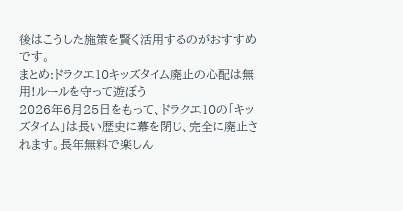後はこうした施策を賢く活用するのがおすすめです。
まとめ:ドラクエ10キッズタイム廃止の心配は無用!ルールを守って遊ぼう
2026年6月25日をもって、ドラクエ10の「キッズタイム」は長い歴史に幕を閉じ、完全に廃止されます。長年無料で楽しん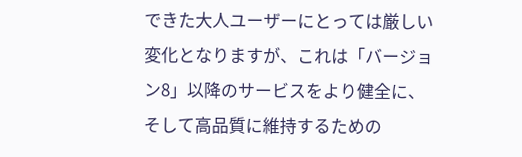できた大人ユーザーにとっては厳しい変化となりますが、これは「バージョン8」以降のサービスをより健全に、そして高品質に維持するための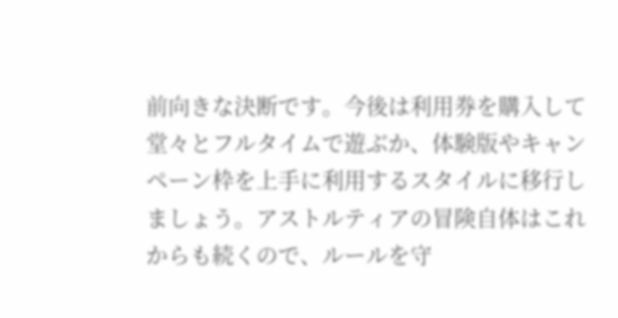前向きな決断です。今後は利用券を購入して堂々とフルタイムで遊ぶか、体験版やキャンペーン枠を上手に利用するスタイルに移行しましょう。アストルティアの冒険自体はこれからも続くので、ルールを守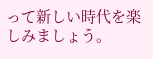って新しい時代を楽しみましょう。